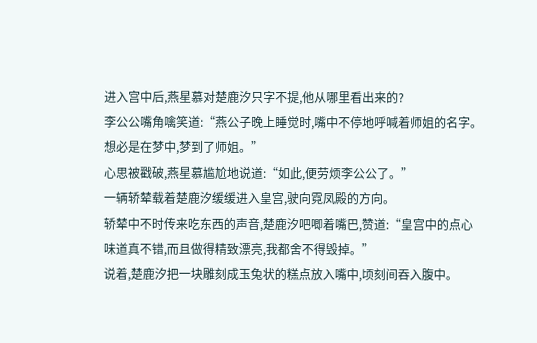进入宫中后,燕星慕对楚鹿汐只字不提,他从哪里看出来的?
李公公嘴角噙笑道:“燕公子晚上睡觉时,嘴中不停地呼喊着师姐的名字。想必是在梦中,梦到了师姐。”
心思被戳破,燕星慕尴尬地说道:“如此,便劳烦李公公了。”
一辆轿辇载着楚鹿汐缓缓进入皇宫,驶向霓凤殿的方向。
轿辇中不时传来吃东西的声音,楚鹿汐吧唧着嘴巴,赞道:“皇宫中的点心味道真不错,而且做得精致漂亮,我都舍不得毁掉。”
说着,楚鹿汐把一块雕刻成玉兔状的糕点放入嘴中,顷刻间吞入腹中。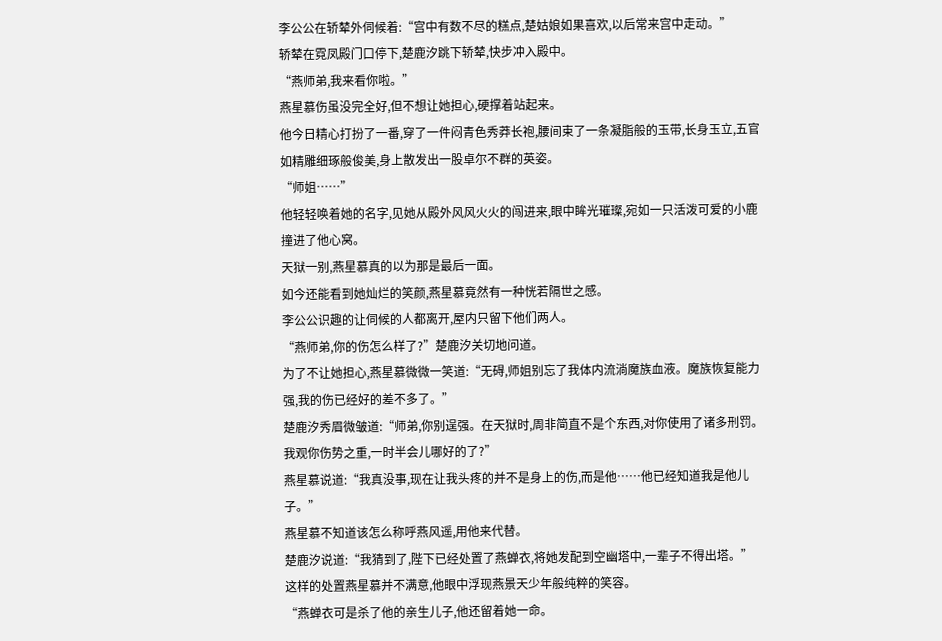李公公在轿辇外伺候着:“宫中有数不尽的糕点,楚姑娘如果喜欢,以后常来宫中走动。”
轿辇在霓凤殿门口停下,楚鹿汐跳下轿辇,快步冲入殿中。
“燕师弟,我来看你啦。”
燕星慕伤虽没完全好,但不想让她担心,硬撑着站起来。
他今日精心打扮了一番,穿了一件闷青色秀莽长袍,腰间束了一条凝脂般的玉带,长身玉立,五官如精雕细琢般俊美,身上散发出一股卓尔不群的英姿。
“师姐……”
他轻轻唤着她的名字,见她从殿外风风火火的闯进来,眼中眸光璀璨,宛如一只活泼可爱的小鹿撞进了他心窝。
天狱一别,燕星慕真的以为那是最后一面。
如今还能看到她灿烂的笑颜,燕星慕竟然有一种恍若隔世之感。
李公公识趣的让伺候的人都离开,屋内只留下他们两人。
“燕师弟,你的伤怎么样了?”楚鹿汐关切地问道。
为了不让她担心,燕星慕微微一笑道:“无碍,师姐别忘了我体内流淌魔族血液。魔族恢复能力强,我的伤已经好的差不多了。”
楚鹿汐秀眉微皱道:“师弟,你别逞强。在天狱时,周非简直不是个东西,对你使用了诸多刑罚。我观你伤势之重,一时半会儿哪好的了?”
燕星慕说道:“我真没事,现在让我头疼的并不是身上的伤,而是他……他已经知道我是他儿子。”
燕星慕不知道该怎么称呼燕风遥,用他来代替。
楚鹿汐说道:“我猜到了,陛下已经处置了燕蝉衣,将她发配到空幽塔中,一辈子不得出塔。”
这样的处置燕星慕并不满意,他眼中浮现燕景天少年般纯粹的笑容。
“燕蝉衣可是杀了他的亲生儿子,他还留着她一命。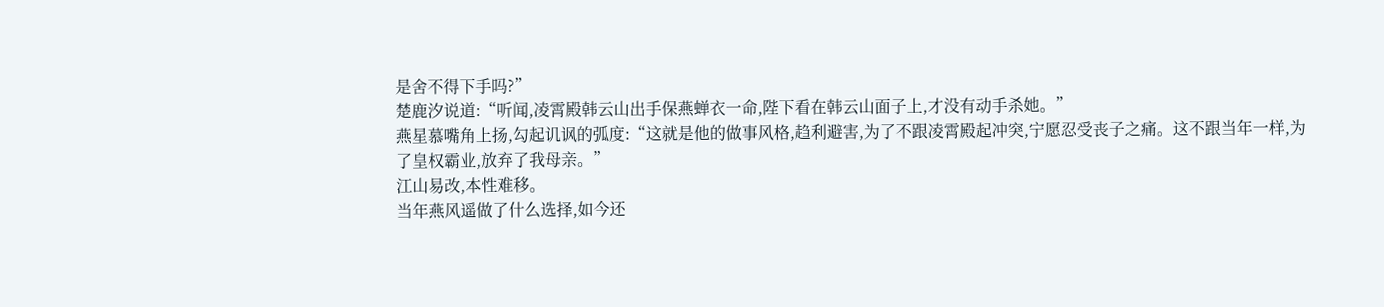是舍不得下手吗?”
楚鹿汐说道:“听闻,凌霄殿韩云山出手保燕蝉衣一命,陛下看在韩云山面子上,才没有动手杀她。”
燕星慕嘴角上扬,勾起讥讽的弧度:“这就是他的做事风格,趋利避害,为了不跟凌霄殿起冲突,宁愿忍受丧子之痛。这不跟当年一样,为了皇权霸业,放弃了我母亲。”
江山易改,本性难移。
当年燕风遥做了什么选择,如今还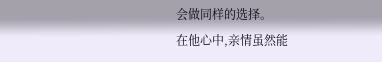会做同样的选择。
在他心中,亲情虽然能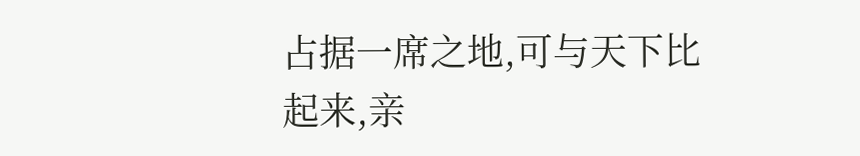占据一席之地,可与天下比起来,亲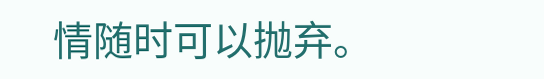情随时可以抛弃。